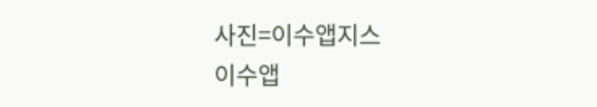사진=이수앱지스
이수앱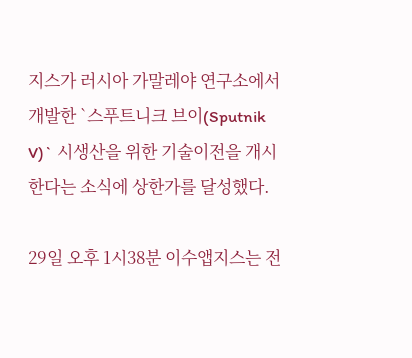지스가 러시아 가말레야 연구소에서 개발한 `스푸트니크 브이(Sputnik V)` 시생산을 위한 기술이전을 개시한다는 소식에 상한가를 달성했다.

29일 오후 1시38분 이수앱지스는 전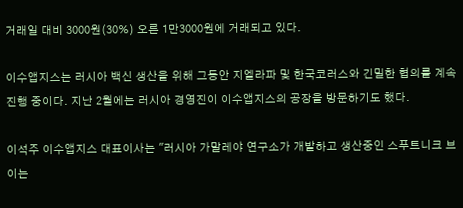거래일 대비 3000원(30%) 오른 1만3000원에 거래되고 있다.

이수앱지스는 러시아 백신 생산을 위해 그동안 지엘라파 및 한국코러스와 긴밀한 협의를 계속 진행 중이다. 지난 2월에는 러시아 경영진이 이수앱지스의 공장을 방문하기도 했다.

이석주 이수앱지스 대표이사는 "러시아 가말레야 연구소가 개발하고 생산중인 스푸트니크 브이는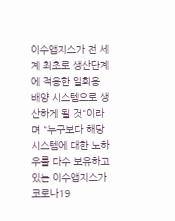이수앱지스가 전 세계 최초로 생산단계에 적용한 일회용 배양 시스템으로 생산하게 될 것"이라며 "누구보다 해당 시스템에 대한 노하우를 다수 보유하고 있는 이수앱지스가 코로나19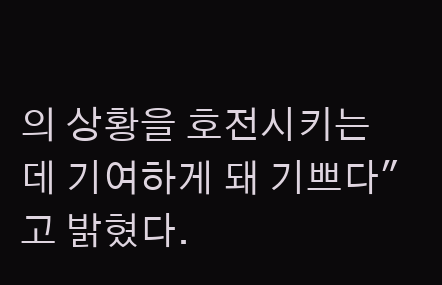의 상황을 호전시키는 데 기여하게 돼 기쁘다"고 밝혔다.